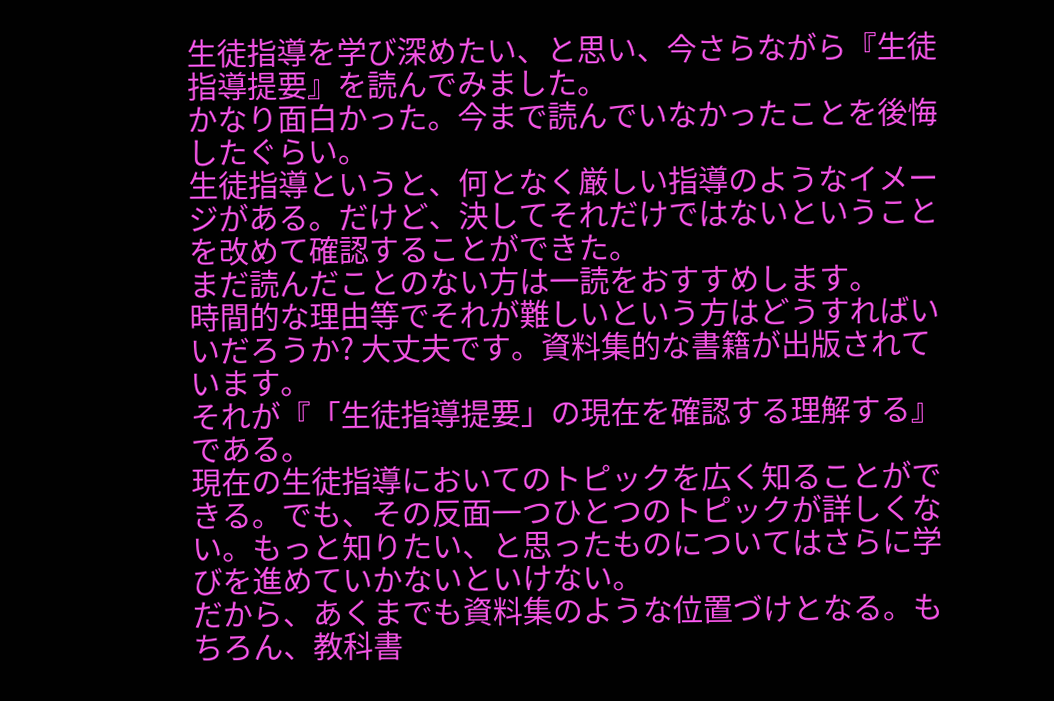生徒指導を学び深めたい、と思い、今さらながら『生徒指導提要』を読んでみました。
かなり面白かった。今まで読んでいなかったことを後悔したぐらい。
生徒指導というと、何となく厳しい指導のようなイメージがある。だけど、決してそれだけではないということを改めて確認することができた。
まだ読んだことのない方は一読をおすすめします。
時間的な理由等でそれが難しいという方はどうすればいいだろうか? 大丈夫です。資料集的な書籍が出版されています。
それが『「生徒指導提要」の現在を確認する理解する』である。
現在の生徒指導においてのトピックを広く知ることができる。でも、その反面一つひとつのトピックが詳しくない。もっと知りたい、と思ったものについてはさらに学びを進めていかないといけない。
だから、あくまでも資料集のような位置づけとなる。もちろん、教科書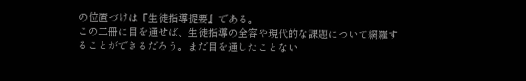の位置づけは『生徒指導提要』である。
この二冊に目を通せば、生徒指導の全容や現代的な課題について網羅することができるだろう。まだ目を通したことない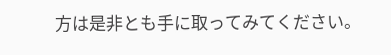方は是非とも手に取ってみてください。